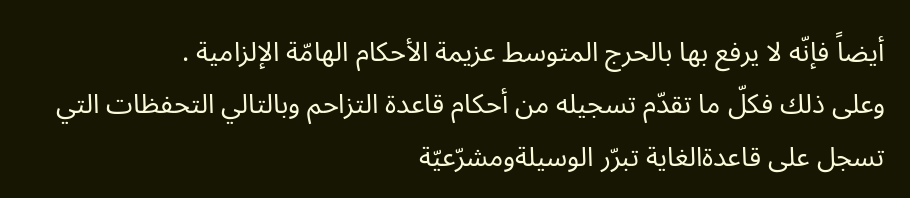أيضاً فإنّه لا يرفع بها بالحرج المتوسط عزيمة الأحكام الهامّة الإلزامية .
وعلى ذلك فكلّ ما تقدّم تسجيله من أحكام قاعدة التزاحم وبالتالي التحفظات التي تسجل على قاعدةالغاية تبرّر الوسيلةومشرّعيّة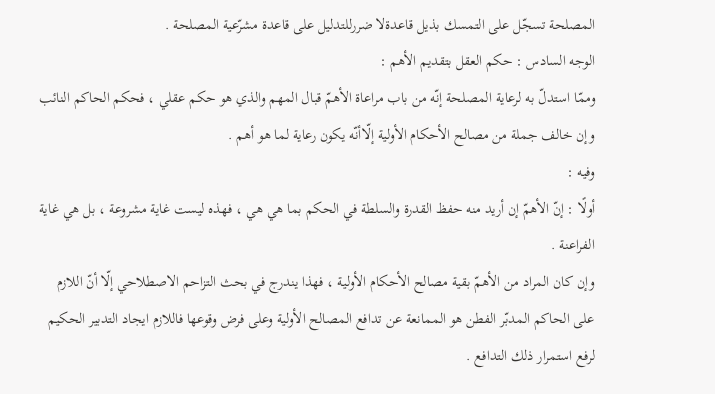المصلحة تسجّل على التمسك بذيل قاعدةلا ضررللتدليل على قاعدة مشرّعية المصلحة .
الوجه السادس : حكم العقل بتقديم الأهم :
وممّا استدلّ به لرعاية المصلحة إنّه من باب مراعاة الأهمّ قبال المهم والذي هو حكم عقلي ، فحكم الحاكم النائب وإن خالف جملة من مصالح الأحكام الأولية إلّاأنّه يكون رعاية لما هو أهم .
وفيه :
أولًا : إنّ الأهمّ إن أريد منه حفظ القدرة والسلطة في الحكم بما هي هي ، فهذه ليست غاية مشروعة ، بل هي غاية الفراعنة .
وإن كان المراد من الأهمّ بقية مصالح الأحكام الأولية ، فهذا يندرج في بحث التزاحم الاصطلاحي إلّا أنّ اللازم على الحاكم المدبّر الفطن هو الممانعة عن تدافع المصالح الأولية وعلى فرض وقوعها فاللازم ايجاد التدبير الحكيم لرفع استمرار ذلك التدافع .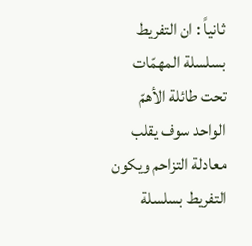ثانياً : ان التفريط بسلسلة المهمّات تحت طائلة الأهمّ الواحد سوف يقلب معادلة التزاحم ويكون التفريط بسلسلة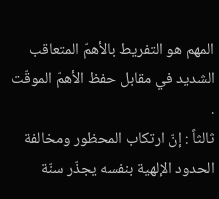المهم هو التفريط بالأهمّ المتعاقب الشديد في مقابل حفظ الأهمّ الموقّت .
ثالثاً : إنّ ارتكاب المحظور ومخالفة الحدود الإلهية بنفسه يجذّر سنّة